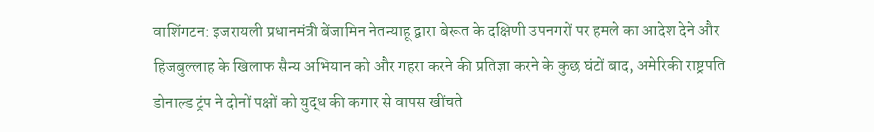वाशिंगटन: इजरायली प्रधानमंत्री बेंजामिन नेतन्याहू द्वारा बेरूत के दक्षिणी उपनगरों पर हमले का आदेश देने और हिजबुल्लाह के खिलाफ सैन्य अभियान को और गहरा करने की प्रतिज्ञा करने के कुछ घंटों बाद, अमेरिकी राष्ट्रपति डोनाल्ड ट्रंप ने दोनों पक्षों को युद्ध की कगार से वापस खींचते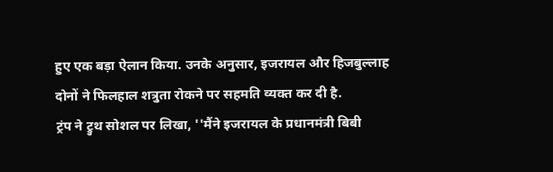हुए एक बड़ा ऐलान किया. उनके अनुसार, इजरायल और हिजबुल्लाह दोनों ने फिलहाल शत्रुता रोकने पर सहमति व्यक्त कर दी है.
ट्रंप ने ट्रुथ सोशल पर लिखा, ''मैंने इजरायल के प्रधानमंत्री बिबी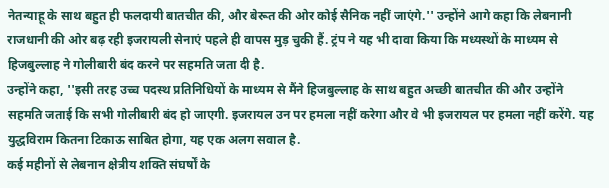नेतन्याहू के साथ बहुत ही फलदायी बातचीत की, और बेरूत की ओर कोई सैनिक नहीं जाएंगे.'' उन्होंने आगे कहा कि लेबनानी राजधानी की ओर बढ़ रही इजरायली सेनाएं पहले ही वापस मुड़ चुकी हैं. ट्रंप ने यह भी दावा किया कि मध्यस्थों के माध्यम से हिजबुल्लाह ने गोलीबारी बंद करने पर सहमति जता दी है.
उन्होंने कहा, ''इसी तरह उच्च पदस्थ प्रतिनिधियों के माध्यम से मैंने हिजबुल्लाह के साथ बहुत अच्छी बातचीत की और उन्होंने सहमति जताई कि सभी गोलीबारी बंद हो जाएगी. इजरायल उन पर हमला नहीं करेगा और वे भी इजरायल पर हमला नहीं करेंगे. यह युद्धविराम कितना टिकाऊ साबित होगा, यह एक अलग सवाल है.
कई महीनों से लेबनान क्षेत्रीय शक्ति संघर्षों के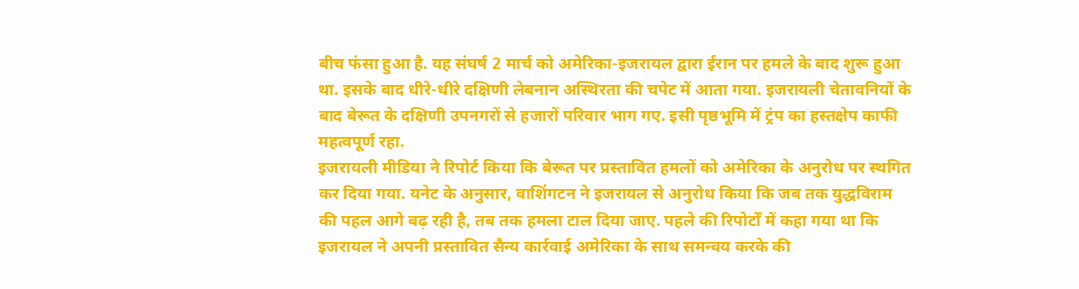बीच फंसा हुआ है. यह संघर्ष 2 मार्च को अमेरिका-इजरायल द्वारा ईरान पर हमले के बाद शुरू हुआ था. इसके बाद धीरे-धीरे दक्षिणी लेबनान अस्थिरता की चपेट में आता गया. इजरायली चेतावनियों के बाद बेरूत के दक्षिणी उपनगरों से हजारों परिवार भाग गए. इसी पृष्ठभूमि में ट्रंप का हस्तक्षेप काफी महत्वपूर्ण रहा.
इजरायली मीडिया ने रिपोर्ट किया कि बेरूत पर प्रस्तावित हमलों को अमेरिका के अनुरोध पर स्थगित कर दिया गया. यनेट के अनुसार, वाशिंगटन ने इजरायल से अनुरोध किया कि जब तक युद्धविराम की पहल आगे बढ़ रही है, तब तक हमला टाल दिया जाए. पहले की रिपोर्टों में कहा गया था कि इजरायल ने अपनी प्रस्तावित सैन्य कार्रवाई अमेरिका के साथ समन्वय करके की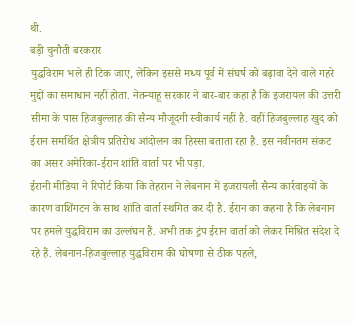थी.
बड़ी चुनौती बरकरार
युद्धविराम भले ही टिक जाए, लेकिन इससे मध्य पूर्व में संघर्ष को बढ़ावा देने वाले गहरे मुद्दों का समाधान नहीं होता. नेतन्याहू सरकार ने बार-बार कहा है कि इजरायल की उत्तरी सीमा के पास हिजबुल्लाह की सैन्य मौजूदगी स्वीकार्य नहीं है. वहीं हिजबुल्लाह खुद को ईरान समर्थित क्षेत्रीय प्रतिरोध आंदोलन का हिस्सा बताता रहा है. इस नवीनतम संकट का असर अमेरिका-ईरान शांति वार्ता पर भी पड़ा.
ईरानी मीडिया ने रिपोर्ट किया कि तेहरान ने लेबनान में इजरायली सैन्य कार्रवाइयों के कारण वाशिंगटन के साथ शांति वार्ता स्थगित कर दी है. ईरान का कहना है कि लेबनान पर हमले युद्धविराम का उल्लंघन हैं. अभी तक ट्रंप ईरान वार्ता को लेकर मिश्रित संदेश दे रहे हैं. लेबनान-हिजबुल्लाह युद्धविराम की घोषणा से ठीक पहले,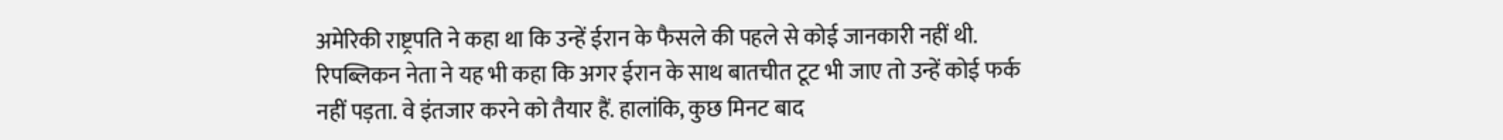अमेरिकी राष्ट्रपति ने कहा था कि उन्हें ईरान के फैसले की पहले से कोई जानकारी नहीं थी.
रिपब्लिकन नेता ने यह भी कहा कि अगर ईरान के साथ बातचीत टूट भी जाए तो उन्हें कोई फर्क नहीं पड़ता. वे इंतजार करने को तैयार हैं. हालांकि, कुछ मिनट बाद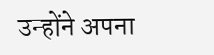उन्होंने अपना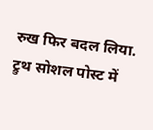रुख फिर बदल लिया. ट्रुथ सोशल पोस्ट में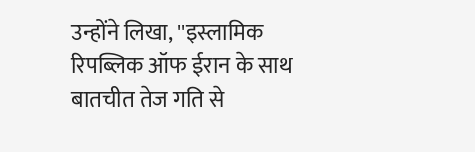उन्होंने लिखा, ''इस्लामिक रिपब्लिक ऑफ ईरान के साथ बातचीत तेज गति से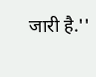जारी है.''